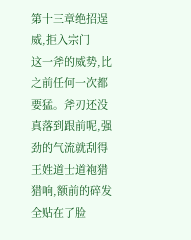第十三章绝招逞威,拒入宗门
这一斧的威势,比之前任何一次都要猛。斧刃还没真落到跟前呢,强劲的气流就刮得王姓道士道袍猎猎响,额前的碎发全贴在了脸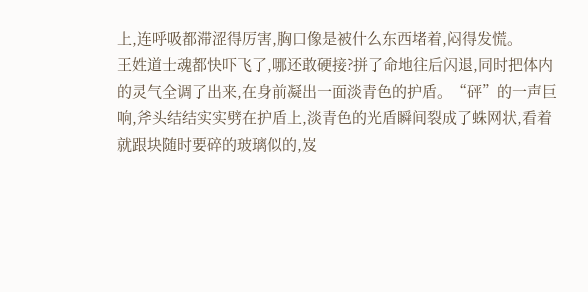上,连呼吸都滞涩得厉害,胸口像是被什么东西堵着,闷得发慌。
王姓道士魂都快吓飞了,哪还敢硬接?拼了命地往后闪退,同时把体内的灵气全调了出来,在身前凝出一面淡青色的护盾。“砰”的一声巨响,斧头结结实实劈在护盾上,淡青色的光盾瞬间裂成了蛛网状,看着就跟块随时要碎的玻璃似的,岌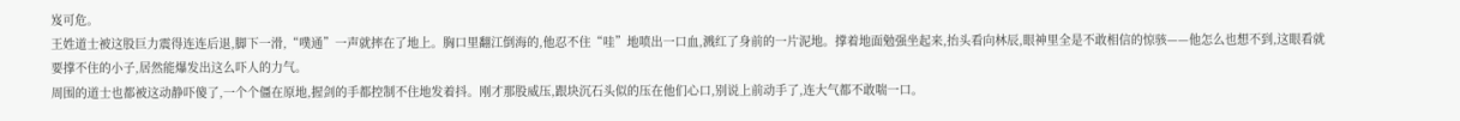岌可危。
王姓道士被这股巨力震得连连后退,脚下一滑,“噗通”一声就摔在了地上。胸口里翻江倒海的,他忍不住“哇”地喷出一口血,溅红了身前的一片泥地。撑着地面勉强坐起来,抬头看向林辰,眼神里全是不敢相信的惊骇——他怎么也想不到,这眼看就要撑不住的小子,居然能爆发出这么吓人的力气。
周围的道士也都被这动静吓傻了,一个个僵在原地,握剑的手都控制不住地发着抖。刚才那股威压,跟块沉石头似的压在他们心口,别说上前动手了,连大气都不敢喘一口。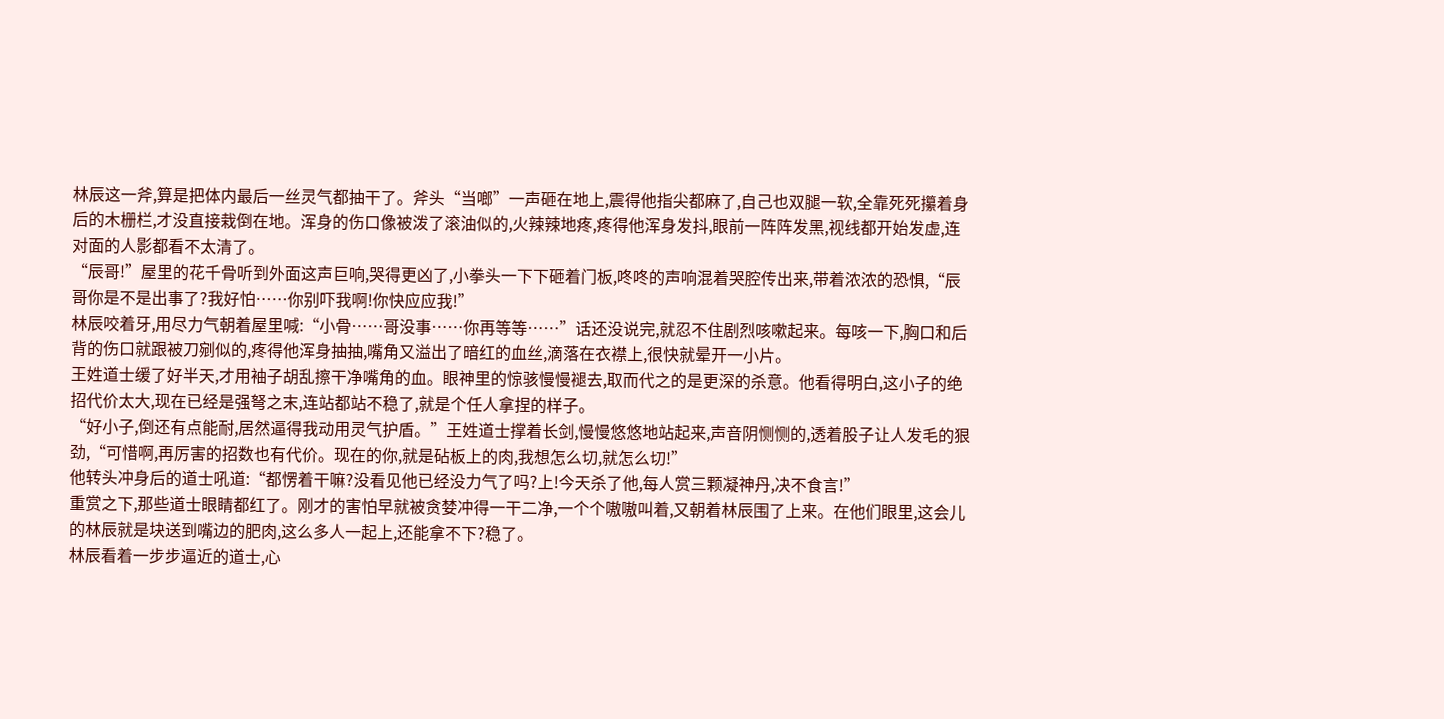林辰这一斧,算是把体内最后一丝灵气都抽干了。斧头“当啷”一声砸在地上,震得他指尖都麻了,自己也双腿一软,全靠死死攥着身后的木栅栏,才没直接栽倒在地。浑身的伤口像被泼了滚油似的,火辣辣地疼,疼得他浑身发抖,眼前一阵阵发黑,视线都开始发虚,连对面的人影都看不太清了。
“辰哥!”屋里的花千骨听到外面这声巨响,哭得更凶了,小拳头一下下砸着门板,咚咚的声响混着哭腔传出来,带着浓浓的恐惧,“辰哥你是不是出事了?我好怕……你别吓我啊!你快应应我!”
林辰咬着牙,用尽力气朝着屋里喊:“小骨……哥没事……你再等等……”话还没说完,就忍不住剧烈咳嗽起来。每咳一下,胸口和后背的伤口就跟被刀剜似的,疼得他浑身抽抽,嘴角又溢出了暗红的血丝,滴落在衣襟上,很快就晕开一小片。
王姓道士缓了好半天,才用袖子胡乱擦干净嘴角的血。眼神里的惊骇慢慢褪去,取而代之的是更深的杀意。他看得明白,这小子的绝招代价太大,现在已经是强弩之末,连站都站不稳了,就是个任人拿捏的样子。
“好小子,倒还有点能耐,居然逼得我动用灵气护盾。”王姓道士撑着长剑,慢慢悠悠地站起来,声音阴恻恻的,透着股子让人发毛的狠劲,“可惜啊,再厉害的招数也有代价。现在的你,就是砧板上的肉,我想怎么切,就怎么切!”
他转头冲身后的道士吼道:“都愣着干嘛?没看见他已经没力气了吗?上!今天杀了他,每人赏三颗凝神丹,决不食言!”
重赏之下,那些道士眼睛都红了。刚才的害怕早就被贪婪冲得一干二净,一个个嗷嗷叫着,又朝着林辰围了上来。在他们眼里,这会儿的林辰就是块送到嘴边的肥肉,这么多人一起上,还能拿不下?稳了。
林辰看着一步步逼近的道士,心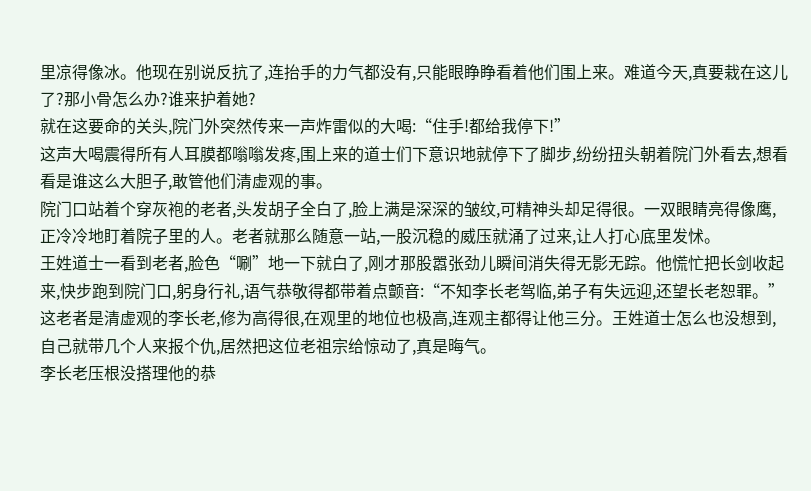里凉得像冰。他现在别说反抗了,连抬手的力气都没有,只能眼睁睁看着他们围上来。难道今天,真要栽在这儿了?那小骨怎么办?谁来护着她?
就在这要命的关头,院门外突然传来一声炸雷似的大喝:“住手!都给我停下!”
这声大喝震得所有人耳膜都嗡嗡发疼,围上来的道士们下意识地就停下了脚步,纷纷扭头朝着院门外看去,想看看是谁这么大胆子,敢管他们清虚观的事。
院门口站着个穿灰袍的老者,头发胡子全白了,脸上满是深深的皱纹,可精神头却足得很。一双眼睛亮得像鹰,正冷冷地盯着院子里的人。老者就那么随意一站,一股沉稳的威压就涌了过来,让人打心底里发怵。
王姓道士一看到老者,脸色“唰”地一下就白了,刚才那股嚣张劲儿瞬间消失得无影无踪。他慌忙把长剑收起来,快步跑到院门口,躬身行礼,语气恭敬得都带着点颤音:“不知李长老驾临,弟子有失远迎,还望长老恕罪。”
这老者是清虚观的李长老,修为高得很,在观里的地位也极高,连观主都得让他三分。王姓道士怎么也没想到,自己就带几个人来报个仇,居然把这位老祖宗给惊动了,真是晦气。
李长老压根没搭理他的恭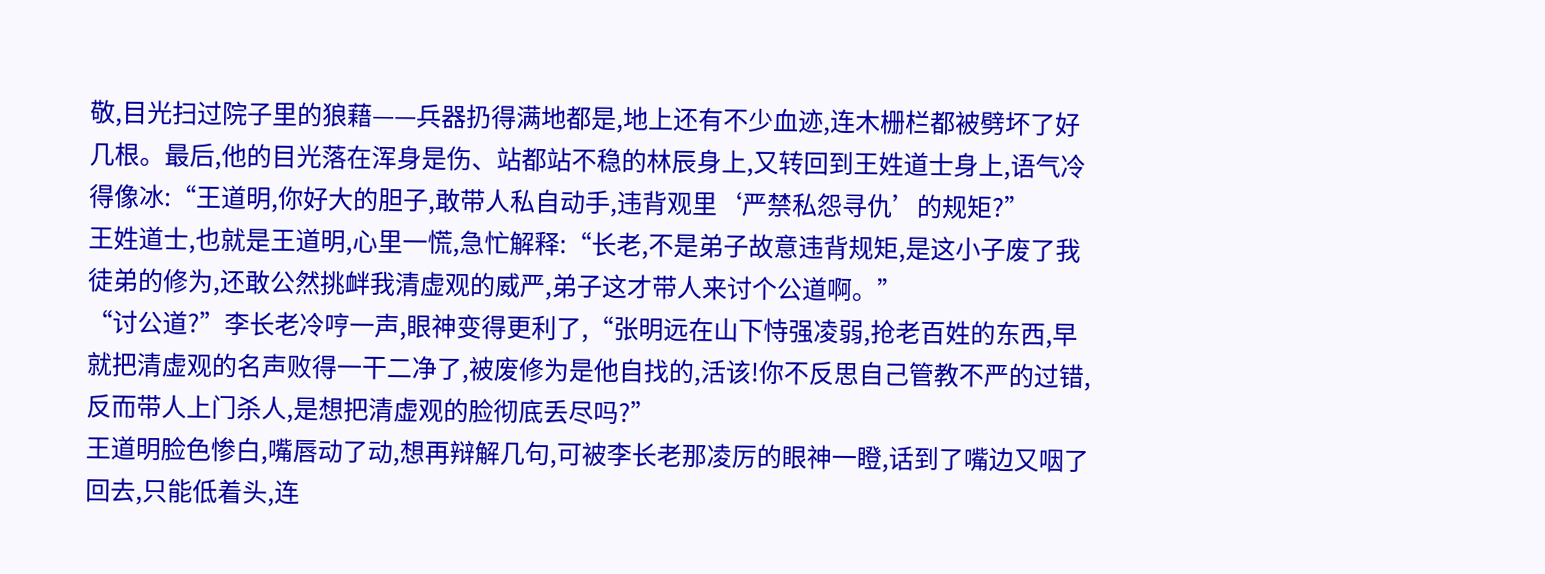敬,目光扫过院子里的狼藉——兵器扔得满地都是,地上还有不少血迹,连木栅栏都被劈坏了好几根。最后,他的目光落在浑身是伤、站都站不稳的林辰身上,又转回到王姓道士身上,语气冷得像冰:“王道明,你好大的胆子,敢带人私自动手,违背观里‘严禁私怨寻仇’的规矩?”
王姓道士,也就是王道明,心里一慌,急忙解释:“长老,不是弟子故意违背规矩,是这小子废了我徒弟的修为,还敢公然挑衅我清虚观的威严,弟子这才带人来讨个公道啊。”
“讨公道?”李长老冷哼一声,眼神变得更利了,“张明远在山下恃强凌弱,抢老百姓的东西,早就把清虚观的名声败得一干二净了,被废修为是他自找的,活该!你不反思自己管教不严的过错,反而带人上门杀人,是想把清虚观的脸彻底丢尽吗?”
王道明脸色惨白,嘴唇动了动,想再辩解几句,可被李长老那凌厉的眼神一瞪,话到了嘴边又咽了回去,只能低着头,连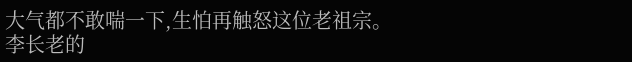大气都不敢喘一下,生怕再触怒这位老祖宗。
李长老的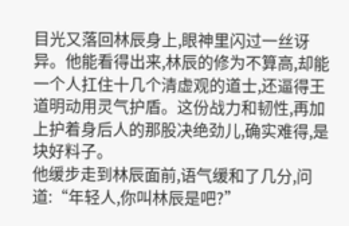目光又落回林辰身上,眼神里闪过一丝讶异。他能看得出来,林辰的修为不算高,却能一个人扛住十几个清虚观的道士,还逼得王道明动用灵气护盾。这份战力和韧性,再加上护着身后人的那股决绝劲儿,确实难得,是块好料子。
他缓步走到林辰面前,语气缓和了几分,问道:“年轻人,你叫林辰是吧?”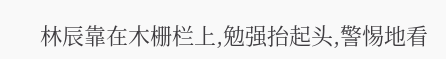林辰靠在木栅栏上,勉强抬起头,警惕地看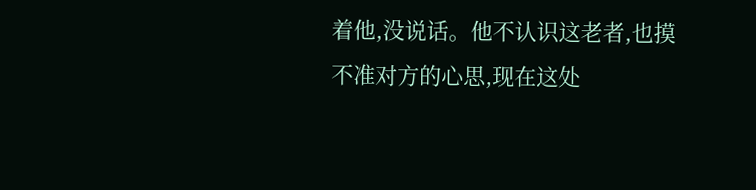着他,没说话。他不认识这老者,也摸不准对方的心思,现在这处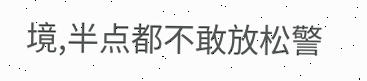境,半点都不敢放松警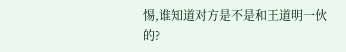惕,谁知道对方是不是和王道明一伙的?